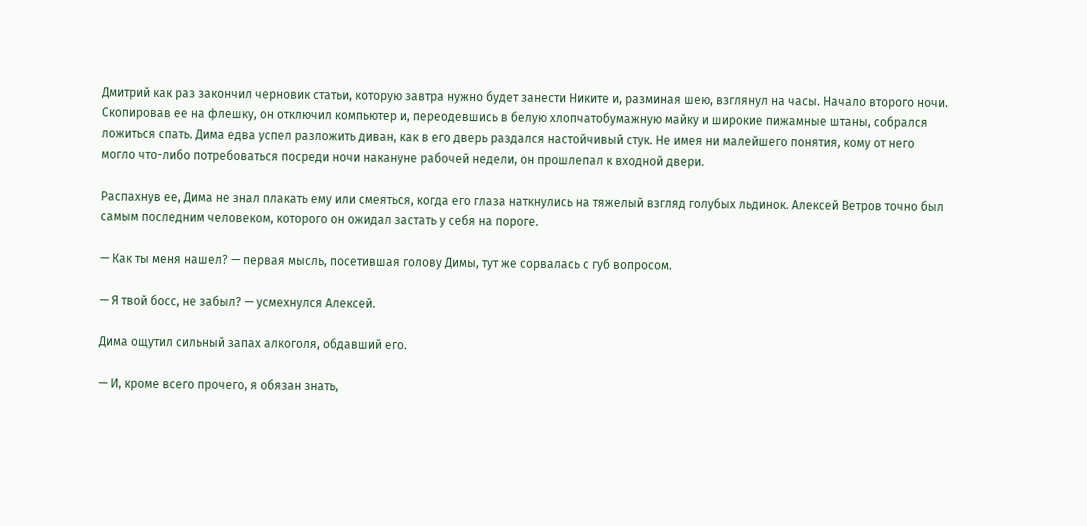Дмитрий как раз закончил черновик статьи, которую завтра нужно будет занести Никите и, разминая шею, взглянул на часы. Начало второго ночи. Скопировав ее на флешку, он отключил компьютер и, переодевшись в белую хлопчатобумажную майку и широкие пижамные штаны, собрался ложиться спать. Дима едва успел разложить диван, как в его дверь раздался настойчивый стук. Не имея ни малейшего понятия, кому от него могло что-либо потребоваться посреди ночи накануне рабочей недели, он прошлепал к входной двери.

Распахнув ее, Дима не знал плакать ему или смеяться, когда его глаза наткнулись на тяжелый взгляд голубых льдинок. Алексей Ветров точно был самым последним человеком, которого он ожидал застать у себя на пороге.

— Как ты меня нашел? — первая мысль, посетившая голову Димы, тут же сорвалась с губ вопросом.

— Я твой босс, не забыл? — усмехнулся Алексей.

Дима ощутил сильный запах алкоголя, обдавший его.

— И, кроме всего прочего, я обязан знать,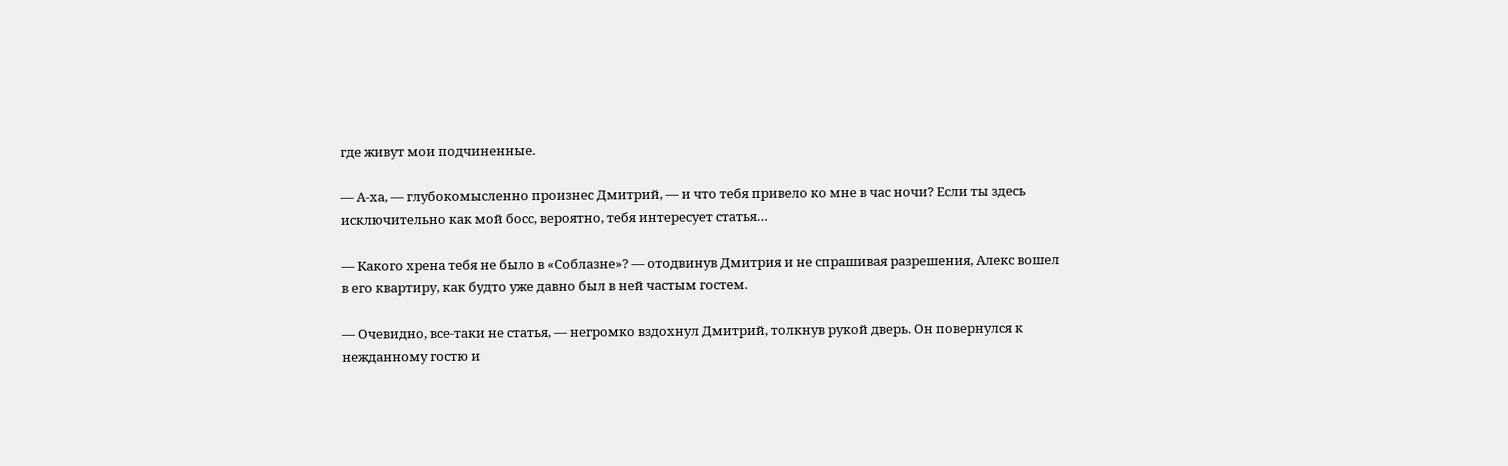где живут мои подчиненные.

— А-ха, — глубокомысленно произнес Дмитрий, — и что тебя привело ко мне в час ночи? Если ты здесь исключительно как мой босс, вероятно, тебя интересует статья…

— Какого хрена тебя не было в «Соблазне»? — отодвинув Дмитрия и не спрашивая разрешения, Алекс вошел в его квартиру, как будто уже давно был в ней частым гостем.

— Очевидно, все-таки не статья, — негромко вздохнул Дмитрий, толкнув рукой дверь. Он повернулся к нежданному гостю и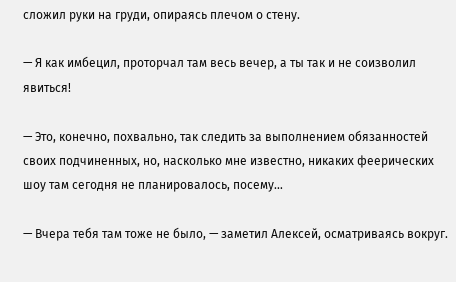сложил руки на груди, опираясь плечом о стену.

— Я как имбецил, проторчал там весь вечер, а ты так и не соизволил явиться!

— Это, конечно, похвально, так следить за выполнением обязанностей своих подчиненных, но, насколько мне известно, никаких феерических шоу там сегодня не планировалось, посему…

— Вчера тебя там тоже не было, — заметил Алексей, осматриваясь вокруг.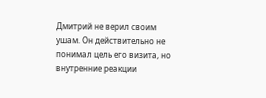Дмитрий не верил своим ушам. Он действительно не понимал цель его визита, но внутренние реакции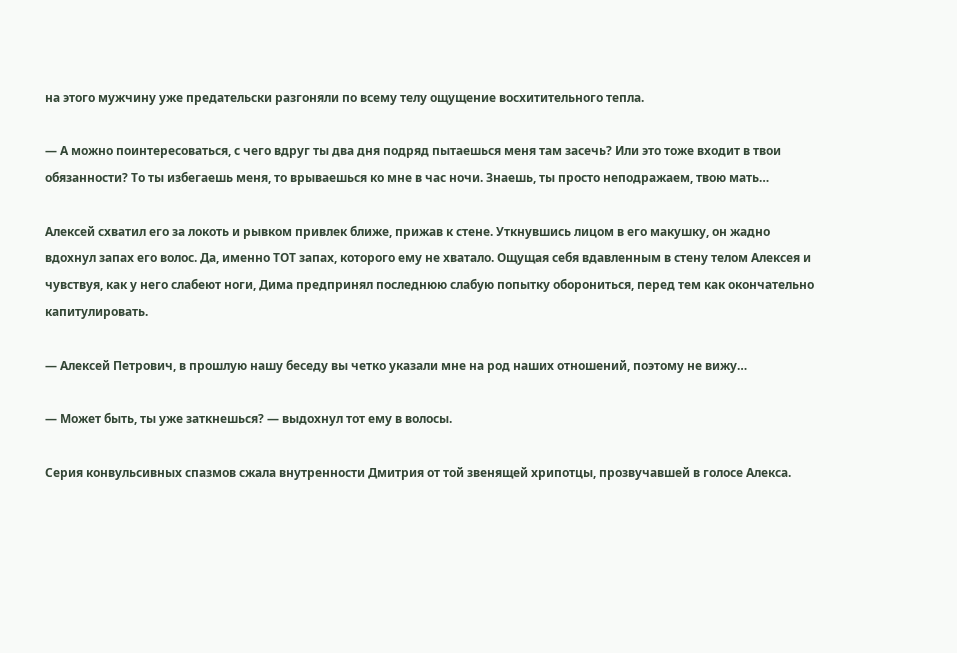на этого мужчину уже предательски разгоняли по всему телу ощущение восхитительного тепла.

— А можно поинтересоваться, с чего вдруг ты два дня подряд пытаешься меня там засечь? Или это тоже входит в твои обязанности? То ты избегаешь меня, то врываешься ко мне в час ночи. Знаешь, ты просто неподражаем, твою мать…

Алексей схватил его за локоть и рывком привлек ближе, прижав к стене. Уткнувшись лицом в его макушку, он жадно вдохнул запах его волос. Да, именно ТОТ запах, которого ему не хватало. Ощущая себя вдавленным в стену телом Алексея и чувствуя, как у него слабеют ноги, Дима предпринял последнюю слабую попытку оборониться, перед тем как окончательно капитулировать.

— Алексей Петрович, в прошлую нашу беседу вы четко указали мне на род наших отношений, поэтому не вижу…

— Может быть, ты уже заткнешься? — выдохнул тот ему в волосы.

Серия конвульсивных спазмов сжала внутренности Дмитрия от той звенящей хрипотцы, прозвучавшей в голосе Алекса.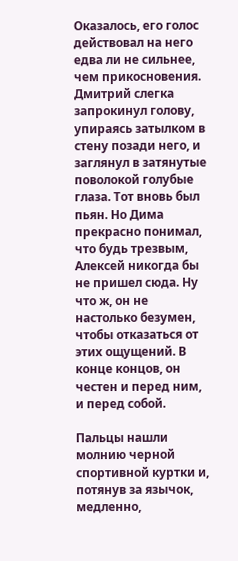Оказалось, его голос действовал на него едва ли не сильнее, чем прикосновения. Дмитрий слегка запрокинул голову, упираясь затылком в стену позади него, и заглянул в затянутые поволокой голубые глаза. Тот вновь был пьян. Но Дима прекрасно понимал, что будь трезвым, Алексей никогда бы не пришел сюда. Ну что ж, он не настолько безумен, чтобы отказаться от этих ощущений. В конце концов, он честен и перед ним, и перед собой.

Пальцы нашли молнию черной спортивной куртки и, потянув за язычок, медленно,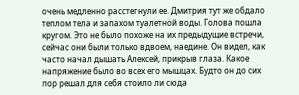очень медленно расстегнули ее. Дмитрия тут же обдало теплом тела и запахом туалетной воды. Голова пошла кругом. Это не было похоже на их предыдущие встречи, сейчас они были только вдвоем, наедине. Он видел, как часто начал дышать Алексей, прикрыв глаза. Какое напряжение было во всех его мышцах. Будто он до сих пор решал для себя стоило ли сюда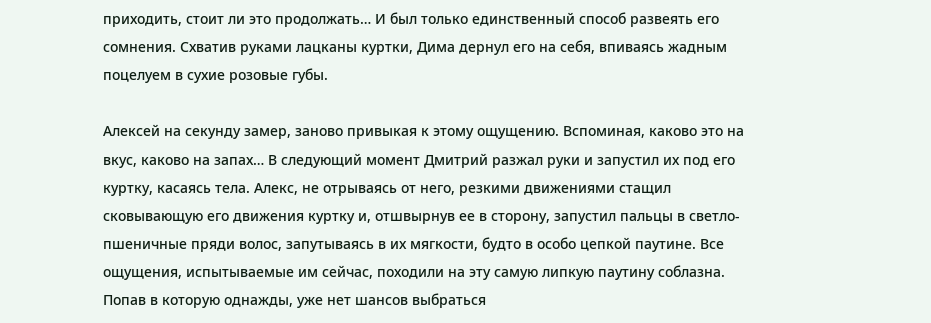приходить, стоит ли это продолжать… И был только единственный способ развеять его сомнения. Схватив руками лацканы куртки, Дима дернул его на себя, впиваясь жадным поцелуем в сухие розовые губы.

Алексей на секунду замер, заново привыкая к этому ощущению. Вспоминая, каково это на вкус, каково на запах… В следующий момент Дмитрий разжал руки и запустил их под его куртку, касаясь тела. Алекс, не отрываясь от него, резкими движениями стащил сковывающую его движения куртку и, отшвырнув ее в сторону, запустил пальцы в светло-пшеничные пряди волос, запутываясь в их мягкости, будто в особо цепкой паутине. Все ощущения, испытываемые им сейчас, походили на эту самую липкую паутину соблазна. Попав в которую однажды, уже нет шансов выбраться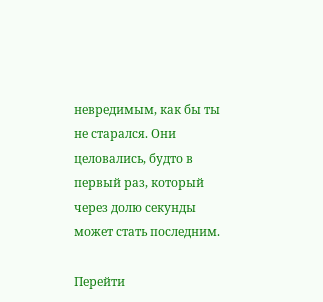невредимым, как бы ты не старался. Они целовались, будто в первый раз, который через долю секунды может стать последним.

Перейти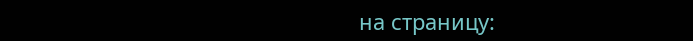на страницу: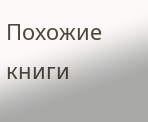Похожие книги